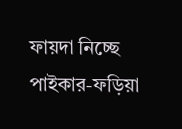ফায়দা নিচ্ছে পাইকার-ফড়িয়া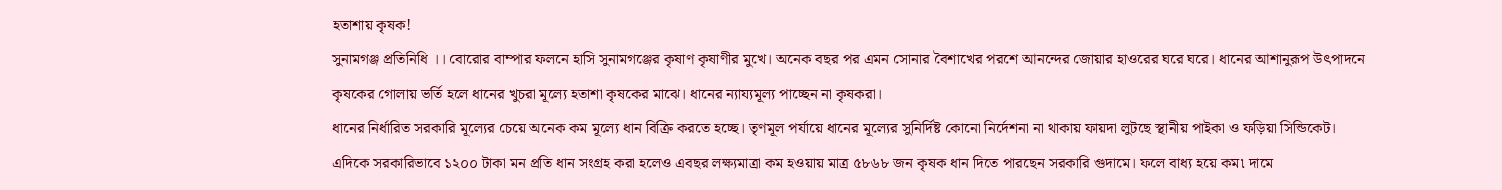হতাশায় কৃষক!
সুনামগঞ্জ প্রতিনিধি ।। বোরোর বাম্পার ফলনে হাসি সুনামগঞ্জের কৃষাণ কৃষাণীর মুখে। অনেক বছর পর এমন সোনার বৈশাখের পরশে আনন্দের জোয়ার হাওরের ঘরে ঘরে। ধানের আশানুরূপ উৎপাদনে কৃষকের গোলায় ভর্তি হলে ধানের খুচরা মূল্যে হতাশা কৃষকের মাঝে। ধানের ন্যায্যমূল্য পাচ্ছেন না কৃষকরা।
ধানের নির্ধারিত সরকারি মূল্যের চেয়ে অনেক কম মূল্যে ধান বিক্রি করতে হচ্ছে। তৃণমূল পর্যায়ে ধানের মূল্যের সুনির্দিষ্ট কোনো নির্দেশনা না থাকায় ফায়দা লুটছে স্থানীয় পাইকা ও ফড়িয়া সিন্ডিকেট।
এদিকে সরকারিভাবে ১২০০ টাকা মন প্রতি ধান সংগ্রহ করা হলেও এবছর লক্ষ্যমাত্রা কম হওয়ায় মাত্র ৫৮৬৮ জন কৃষক ধান দিতে পারছেন সরকারি গুদামে। ফলে বাধ্য হয়ে কম৷ দামে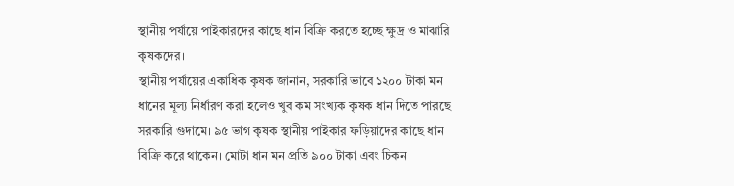স্থানীয় পর্যায়ে পাইকারদের কাছে ধান বিক্রি করতে হচ্ছে ক্ষুদ্র ও মাঝারি কৃষকদের।
স্থানীয় পর্যায়ের একাধিক কৃষক জানান, সরকারি ভাবে ১২০০ টাকা মন ধানের মূল্য নির্ধারণ করা হলেও খুব কম সংখ্যক কৃষক ধান দিতে পারছে সরকারি গুদামে। ৯৫ ভাগ কৃষক স্থানীয় পাইকার ফড়িয়াদের কাছে ধান বিক্রি করে থাকেন। মোটা ধান মন প্রতি ৯০০ টাকা এবং চিকন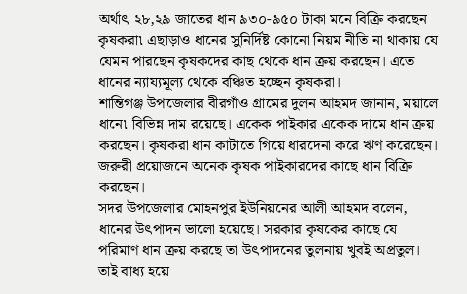অর্থাৎ ২৮,২৯ জাতের ধান ৯৩০-৯৫০ টাকা মনে বিক্রি করছেন কৃষকরা৷ এছাড়াও ধানের সুনির্দিষ্ট কোনো নিয়ম নীতি না থাকায় যে যেমন পারছেন কৃষকদের কাছ থেকে ধান ক্রয় করছেন। এতে ধানের ন্যায্যমূল্য থেকে বঞ্চিত হচ্ছেন কৃষকরা।
শান্তিগঞ্জ উপজেলার বীরগাঁও গ্রামের দুলন আহমদ জানান, ময়ালে ধানে৷ বিভিন্ন দাম রয়েছে। একেক পাইকার একেক দামে ধান ক্রয় করছেন। কৃষকরা ধান কাটাতে গিয়ে ধারদেনা করে ঋণ করেছেন। জরুরী প্রয়োজনে অনেক কৃষক পাইকারদের কাছে ধান বিক্রি করছেন।
সদর উপজেলার মোহনপুর ইউনিয়নের আলী আহমদ বলেন, ধানের উৎপাদন ভালো হয়েছে। সরকার কৃষকের কাছে যে পরিমাণ ধান ক্রয় করছে তা উৎপাদনের তুলনায় খুবই অপ্রতুল। তাই বাধ্য হয়ে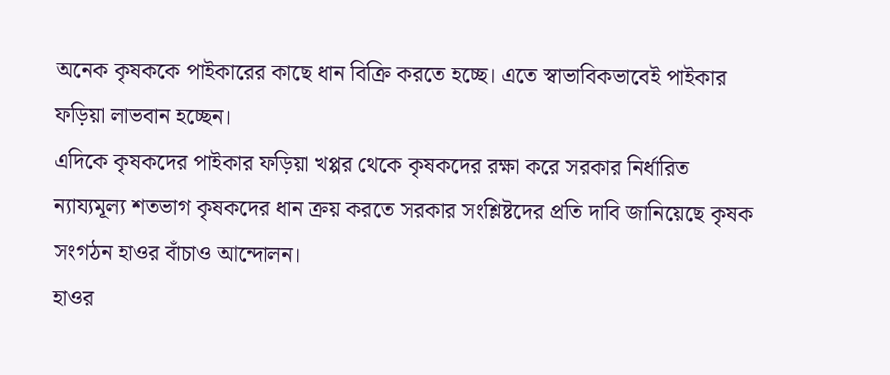অনেক কৃষককে পাইকারের কাছে ধান বিক্রি করতে হচ্ছে। এতে স্বাভাবিকভাবেই পাইকার ফড়িয়া লাভবান হচ্ছেন।
এদিকে কৃষকদের পাইকার ফড়িয়া খপ্পর থেকে কৃষকদের রক্ষা করে সরকার নির্ধারিত ন্যায্যমূল্য শতভাগ কৃষকদের ধান ক্রয় করতে সরকার সংশ্লিষ্টদের প্রতি দাবি জানিয়েছে কৃষক সংগঠন হাওর বাঁচাও আন্দোলন।
হাওর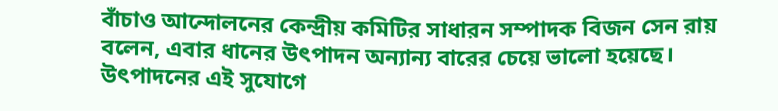বাঁচাও আন্দোলনের কেন্দ্রীয় কমিটির সাধারন সম্পাদক বিজন সেন রায় বলেন, এবার ধানের উৎপাদন অন্যান্য বারের চেয়ে ভালো হয়েছে। উৎপাদনের এই সুযোগে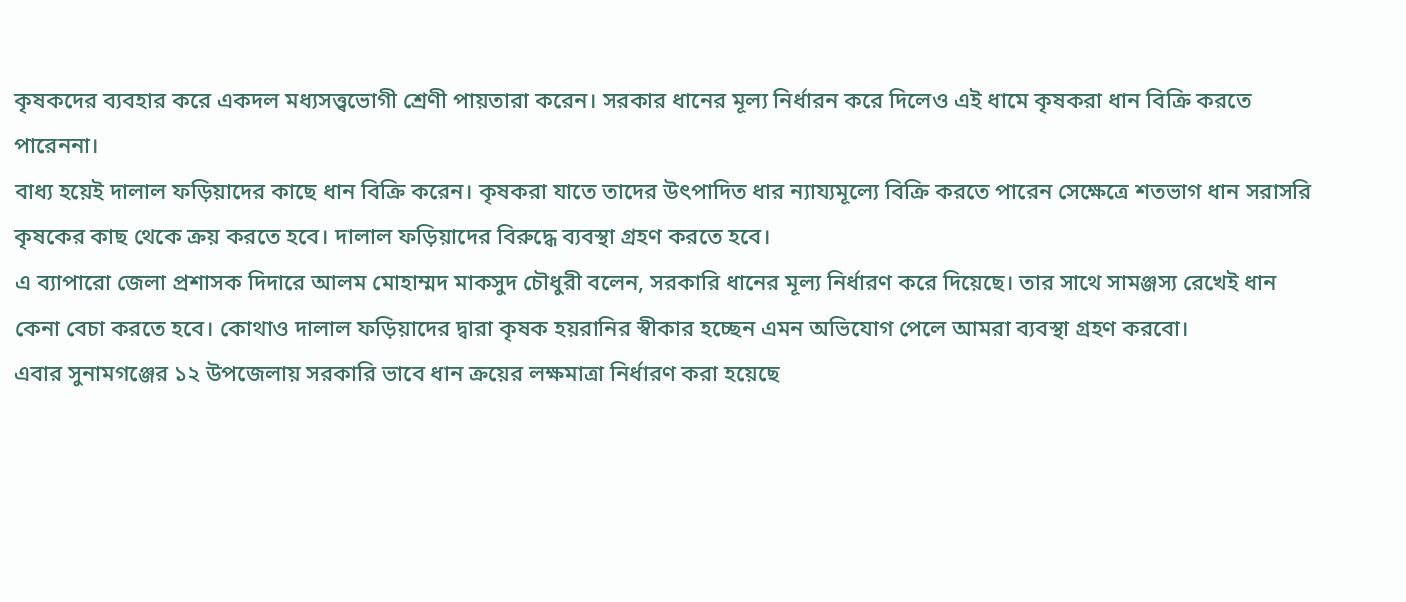কৃষকদের ব্যবহার করে একদল মধ্যসত্ত্বভোগী শ্রেণী পায়তারা করেন। সরকার ধানের মূল্য নির্ধারন করে দিলেও এই ধামে কৃষকরা ধান বিক্রি করতে পারেননা।
বাধ্য হয়েই দালাল ফড়িয়াদের কাছে ধান বিক্রি করেন। কৃষকরা যাতে তাদের উৎপাদিত ধার ন্যায্যমূল্যে বিক্রি করতে পারেন সেক্ষেত্রে শতভাগ ধান সরাসরি কৃষকের কাছ থেকে ক্রয় করতে হবে। দালাল ফড়িয়াদের বিরুদ্ধে ব্যবস্থা গ্রহণ করতে হবে।
এ ব্যাপারো জেলা প্রশাসক দিদারে আলম মোহাম্মদ মাকসুদ চৌধুরী বলেন, সরকারি ধানের মূল্য নির্ধারণ করে দিয়েছে। তার সাথে সামঞ্জস্য রেখেই ধান কেনা বেচা করতে হবে। কোথাও দালাল ফড়িয়াদের দ্বারা কৃষক হয়রানির স্বীকার হচ্ছেন এমন অভিযোগ পেলে আমরা ব্যবস্থা গ্রহণ করবো।
এবার সুনামগঞ্জের ১২ উপজেলায় সরকারি ভাবে ধান ক্রয়ের লক্ষমাত্রা নির্ধারণ করা হয়েছে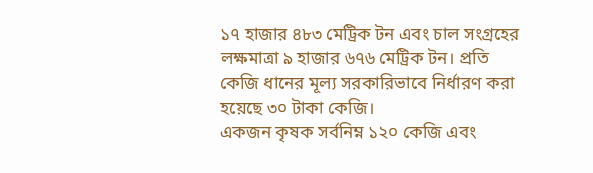১৭ হাজার ৪৮৩ মেট্রিক টন এবং চাল সংগ্রহের লক্ষমাত্রা ৯ হাজার ৬৭৬ মেট্রিক টন। প্রতি কেজি ধানের মূল্য সরকারিভাবে নির্ধারণ করা হয়েছে ৩০ টাকা কেজি।
একজন কৃষক সর্বনিম্ন ১২০ কেজি এবং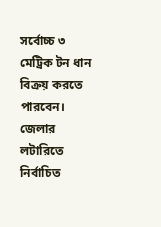সর্বোচ্চ ৩ মেট্রিক টন ধান বিক্রয় করতে পারবেন। জেলার লটারিতে নির্বাচিত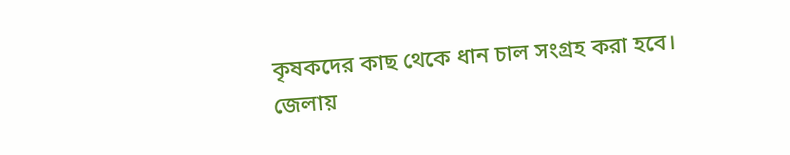কৃষকদের কাছ থেকে ধান চাল সংগ্রহ করা হবে। জেলায়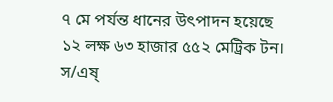৭ মে পর্যন্ত ধানের উৎপাদন হয়েছে ১২ লক্ষ ৬৩ হাজার ৫৫২ মেট্রিক টন।
স/এষ্